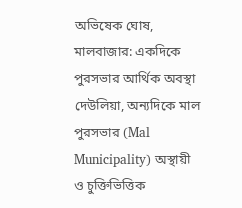অভিষেক ঘোষ, মালবাজার: একদিকে পুরসভার আর্থিক অবস্থা দেউলিয়া, অন্যদিকে মাল পুরসভার (Mal Municipality) অস্থায়ী ও চুক্তিভিত্তিক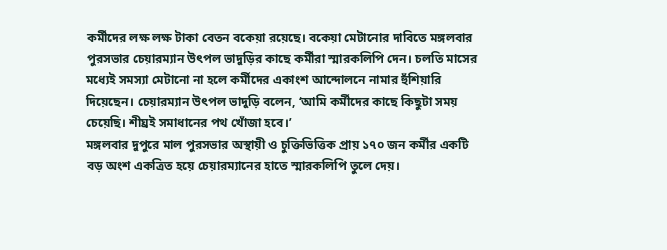কর্মীদের লক্ষ লক্ষ টাকা বেতন বকেয়া রয়েছে। বকেয়া মেটানোর দাবিতে মঙ্গলবার পুরসভার চেয়ারম্যান উৎপল ভাদুড়ির কাছে কর্মীরা স্মারকলিপি দেন। চলতি মাসের মধ্যেই সমস্যা মেটানো না হলে কর্মীদের একাংশ আন্দোলনে নামার হুঁশিয়ারি দিয়েছেন। চেয়ারম্যান উৎপল ভাদুড়ি বলেন, ‘আমি কর্মীদের কাছে কিছুটা সময় চেয়েছি। শীঘ্রই সমাধানের পথ খোঁজা হবে।’
মঙ্গলবার দুপুরে মাল পুরসভার অস্থায়ী ও চুক্তিভিত্তিক প্রায় ১৭০ জন কর্মীর একটি বড় অংশ একত্রিত হয়ে চেয়ারম্যানের হাতে স্মারকলিপি তুলে দেয়।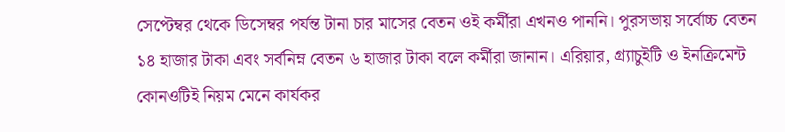সেপ্টেম্বর থেকে ডিসেম্বর পর্যন্ত টানা চার মাসের বেতন ওই কর্মীরা এখনও পাননি। পুরসভায় সর্বোচ্চ বেতন ১৪ হাজার টাকা এবং সর্বনিম্ন বেতন ৬ হাজার টাকা বলে কর্মীরা জানান। এরিয়ার, গ্র্যাচুইটি ও ইনক্রিমেন্ট কোনওটিই নিয়ম মেনে কার্যকর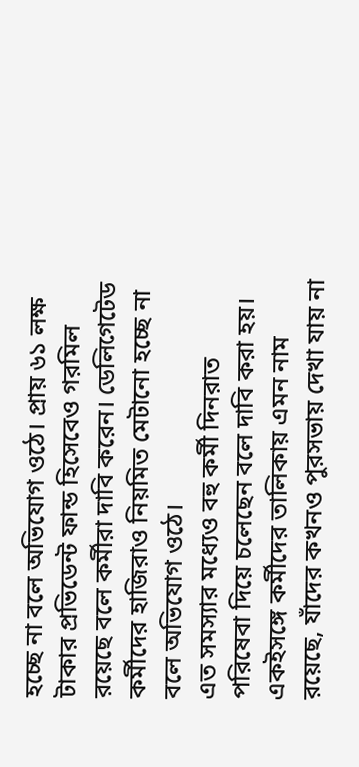হচ্ছে না বলে অভিযোগ ওঠে। প্রায় ৬১ লক্ষ টাকার প্রভিডেন্ট ফান্ড হিসেবেও গরমিল রয়েছে বলে কর্মীরা দাবি করেন। ডেলিগেটেড কর্মীদের হাজিরাও নিয়মিত মেটানো হচ্ছে না বলে অভিযোগ ওঠে।
এত সমস্যার মধ্যেও বহু কর্মী দিনরাত পরিষেবা দিয়ে চলেছেন বলে দাবি করা হয়। একইসঙ্গে কর্মীদের তালিকায় এমন নাম রয়েছে, যাঁদের কখনও পুরসভায় দেখা যায় না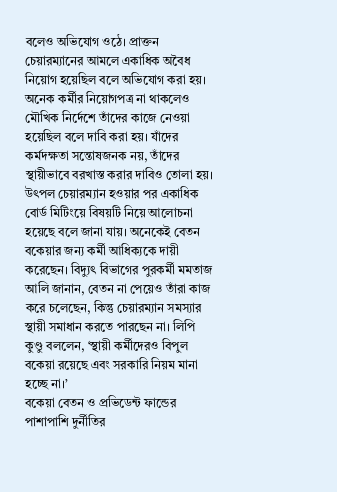বলেও অভিযোগ ওঠে। প্রাক্তন চেয়ারম্যানের আমলে একাধিক অবৈধ নিয়োগ হয়েছিল বলে অভিযোগ করা হয়। অনেক কর্মীর নিয়োগপত্র না থাকলেও মৌখিক নির্দেশে তাঁদের কাজে নেওয়া হয়েছিল বলে দাবি করা হয়। যাঁদের কর্মদক্ষতা সন্তোষজনক নয়, তাঁদের স্থায়ীভাবে বরখাস্ত করার দাবিও তোলা হয়।
উৎপল চেয়ারম্যান হওয়ার পর একাধিক বোর্ড মিটিংয়ে বিষয়টি নিয়ে আলোচনা হয়েছে বলে জানা যায়। অনেকেই বেতন বকেয়ার জন্য কর্মী আধিক্যকে দায়ী করেছেন। বিদ্যুৎ বিভাগের পুরকর্মী মমতাজ আলি জানান, বেতন না পেয়েও তাঁরা কাজ করে চলেছেন, কিন্তু চেয়ারম্যান সমস্যার স্থায়ী সমাধান করতে পারছেন না। লিপি কুণ্ডু বললেন, ‘স্থায়ী কর্মীদেরও বিপুল বকেয়া রয়েছে এবং সরকারি নিয়ম মানা হচ্ছে না।’
বকেয়া বেতন ও প্রভিডেন্ট ফান্ডের পাশাপাশি দুর্নীতির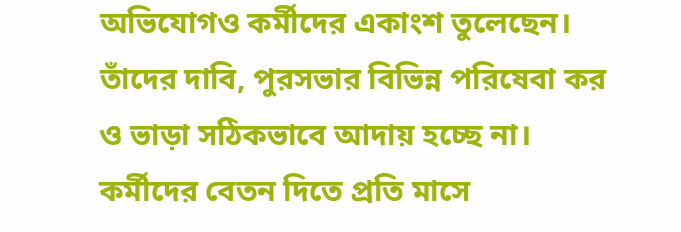অভিযোগও কর্মীদের একাংশ তুলেছেন। তাঁদের দাবি, পুরসভার বিভিন্ন পরিষেবা কর ও ভাড়া সঠিকভাবে আদায় হচ্ছে না। কর্মীদের বেতন দিতে প্রতি মাসে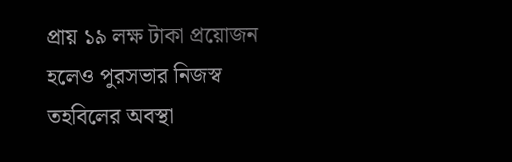প্রায় ১৯ লক্ষ টাকা প্রয়োজন হলেও পুরসভার নিজস্ব তহবিলের অবস্থা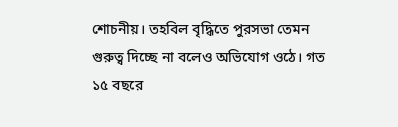শোচনীয়। তহবিল বৃদ্ধিতে পুরসভা তেমন গুরুত্ব দিচ্ছে না বলেও অভিযোগ ওঠে। গত ১৫ বছরে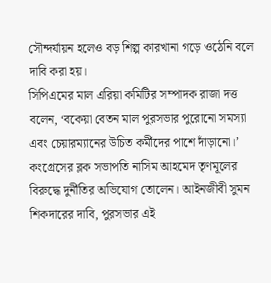সৌন্দর্যায়ন হলেও বড় শিল্প কারখানা গড়ে ওঠেনি বলে দাবি করা হয়।
সিপিএমের মাল এরিয়া কমিটির সম্পাদক রাজা দত্ত বলেন, ‘বকেয়া বেতন মাল পুরসভার পুরোনো সমস্যা এবং চেয়ারম্যানের উচিত কর্মীদের পাশে দাঁড়ানো।’ কংগ্রেসের ব্লক সভাপতি নাসিম আহমেদ তৃণমূলের বিরুদ্ধে দুর্নীতির অভিযোগ তোলেন। আইনজীবী সুমন শিকদারের দাবি, পুরসভার এই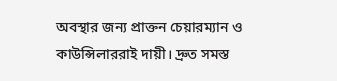অবস্থার জন্য প্রাক্তন চেয়ারম্যান ও কাউন্সিলাররাই দায়ী। দ্রুত সমস্ত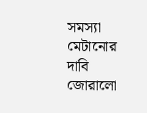সমস্যা মেটানোর দাবি জোরালো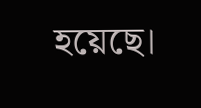হয়েছে।